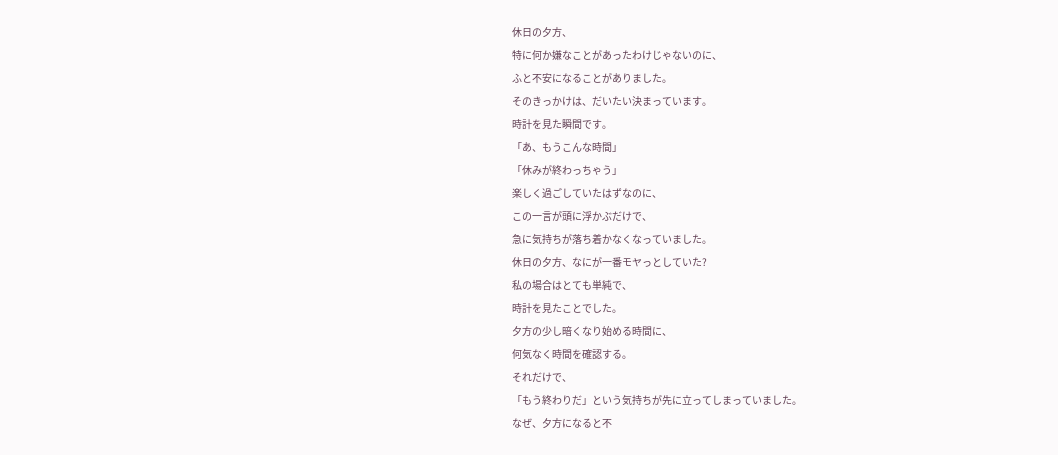休日の夕方、
特に何か嫌なことがあったわけじゃないのに、
ふと不安になることがありました。
そのきっかけは、だいたい決まっています。
時計を見た瞬間です。
「あ、もうこんな時間」
「休みが終わっちゃう」
楽しく過ごしていたはずなのに、
この一言が頭に浮かぶだけで、
急に気持ちが落ち着かなくなっていました。
休日の夕方、なにが一番モヤっとしていた?
私の場合はとても単純で、
時計を見たことでした。
夕方の少し暗くなり始める時間に、
何気なく時間を確認する。
それだけで、
「もう終わりだ」という気持ちが先に立ってしまっていました。
なぜ、夕方になると不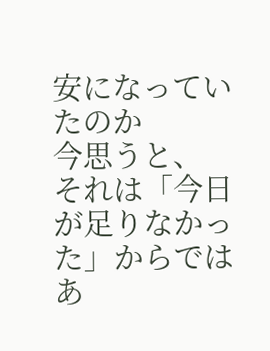安になっていたのか
今思うと、
それは「今日が足りなかった」からではあ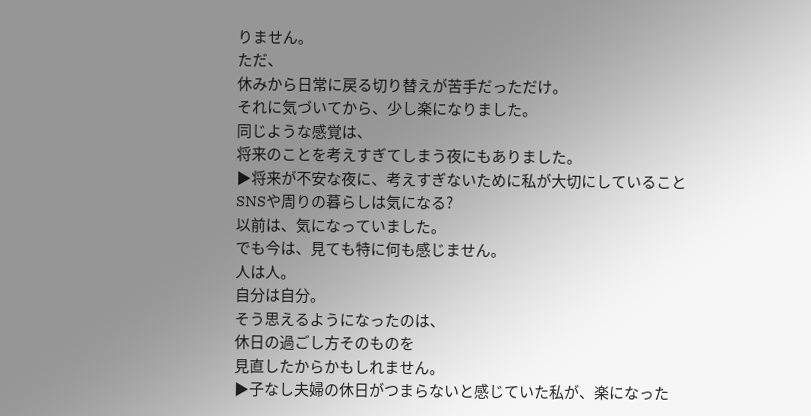りません。
ただ、
休みから日常に戻る切り替えが苦手だっただけ。
それに気づいてから、少し楽になりました。
同じような感覚は、
将来のことを考えすぎてしまう夜にもありました。
▶将来が不安な夜に、考えすぎないために私が大切にしていること
SNSや周りの暮らしは気になる?
以前は、気になっていました。
でも今は、見ても特に何も感じません。
人は人。
自分は自分。
そう思えるようになったのは、
休日の過ごし方そのものを
見直したからかもしれません。
▶子なし夫婦の休日がつまらないと感じていた私が、楽になった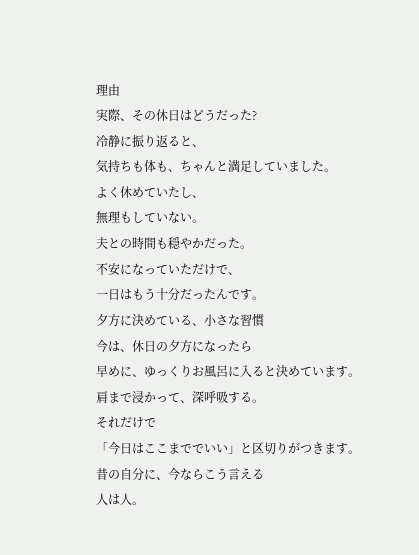理由
実際、その休日はどうだった?
冷静に振り返ると、
気持ちも体も、ちゃんと満足していました。
よく休めていたし、
無理もしていない。
夫との時間も穏やかだった。
不安になっていただけで、
一日はもう十分だったんです。
夕方に決めている、小さな習慣
今は、休日の夕方になったら
早めに、ゆっくりお風呂に入ると決めています。
肩まで浸かって、深呼吸する。
それだけで
「今日はここまででいい」と区切りがつきます。
昔の自分に、今ならこう言える
人は人。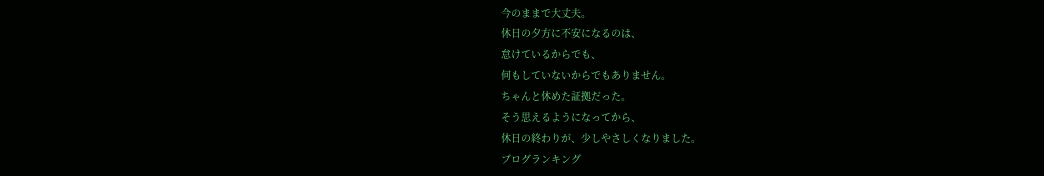今のままで大丈夫。
休日の夕方に不安になるのは、
怠けているからでも、
何もしていないからでもありません。
ちゃんと休めた証拠だった。
そう思えるようになってから、
休日の終わりが、少しやさしくなりました。
ブログランキング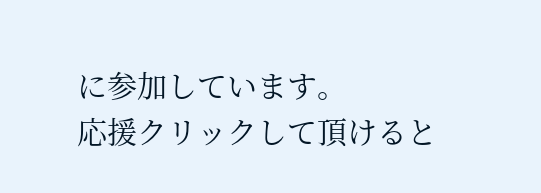に参加しています。
応援クリックして頂けると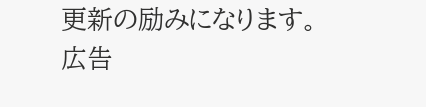更新の励みになります。
広告